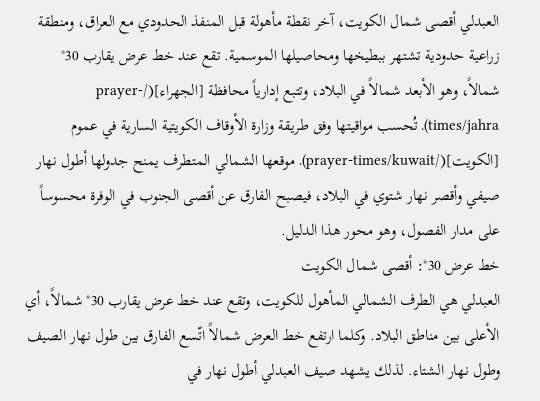العبدلي أقصى شمال الكويت، آخر نقطة مأهولة قبل المنفذ الحدودي مع العراق، ومنطقة زراعية حدودية تشتهر ببطيخها ومحاصيلها الموسمية. تقع عند خط عرض يقارب 30° شمالاً، وهو الأبعد شمالاً في البلاد، وتتبع إدارياً محافظة [الجهراء](/prayer-times/jahra). تُحسب مواقيتها وفق طريقة وزارة الأوقاف الكويتية السارية في عموم [الكويت](/prayer-times/kuwait). موقعها الشمالي المتطرف يمنح جدولها أطول نهار صيفي وأقصر نهار شتوي في البلاد، فيصبح الفارق عن أقصى الجنوب في الوفرة محسوساً على مدار الفصول، وهو محور هذا الدليل.
خط عرض 30°: أقصى شمال الكويت
العبدلي هي الطرف الشمالي المأهول للكويت، وتقع عند خط عرض يقارب 30° شمالاً، أي الأعلى بين مناطق البلاد. وكلما ارتفع خط العرض شمالاً اتّسع الفارق بين طول نهار الصيف وطول نهار الشتاء. لذلك يشهد صيف العبدلي أطول نهار في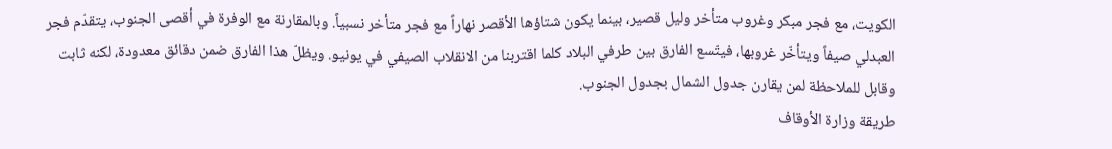الكويت، مع فجر مبكر وغروب متأخر وليل قصير، بينما يكون شتاؤها الأقصر نهاراً مع فجر متأخر نسبياً. وبالمقارنة مع الوفرة في أقصى الجنوب، يتقدّم فجر العبدلي صيفاً ويتأخّر غروبها، فيتّسع الفارق بين طرفي البلاد كلما اقتربنا من الانقلاب الصيفي في يونيو. ويظلّ هذا الفارق ضمن دقائق معدودة، لكنه ثابت وقابل للملاحظة لمن يقارن جدول الشمال بجدول الجنوب.
طريقة وزارة الأوقاف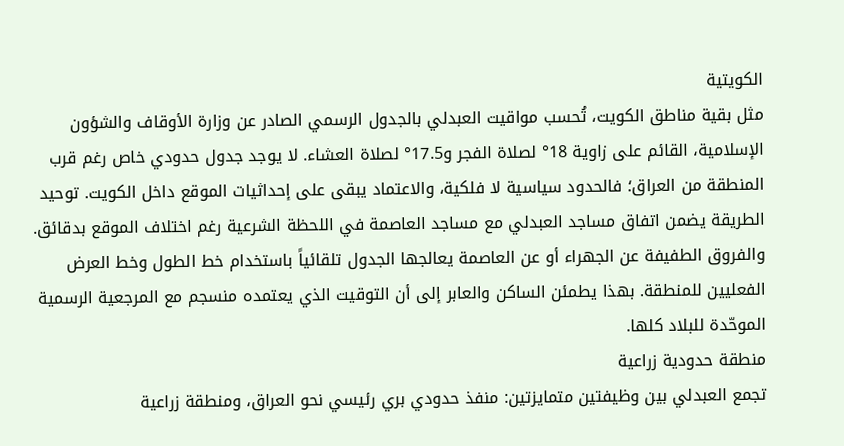الكويتية
مثل بقية مناطق الكويت، تُحسب مواقيت العبدلي بالجدول الرسمي الصادر عن وزارة الأوقاف والشؤون الإسلامية، القائم على زاوية 18° لصلاة الفجر و17.5° لصلاة العشاء. لا يوجد جدول حدودي خاص رغم قرب المنطقة من العراق؛ فالحدود سياسية لا فلكية، والاعتماد يبقى على إحداثيات الموقع داخل الكويت. توحيد الطريقة يضمن اتفاق مساجد العبدلي مع مساجد العاصمة في اللحظة الشرعية رغم اختلاف الموقع بدقائق. والفروق الطفيفة عن الجهراء أو عن العاصمة يعالجها الجدول تلقائياً باستخدام خط الطول وخط العرض الفعليين للمنطقة. بهذا يطمئن الساكن والعابر إلى أن التوقيت الذي يعتمده منسجم مع المرجعية الرسمية الموحّدة للبلاد كلها.
منطقة حدودية زراعية
تجمع العبدلي بين وظيفتين متمايزتين: منفذ حدودي بري رئيسي نحو العراق، ومنطقة زراعية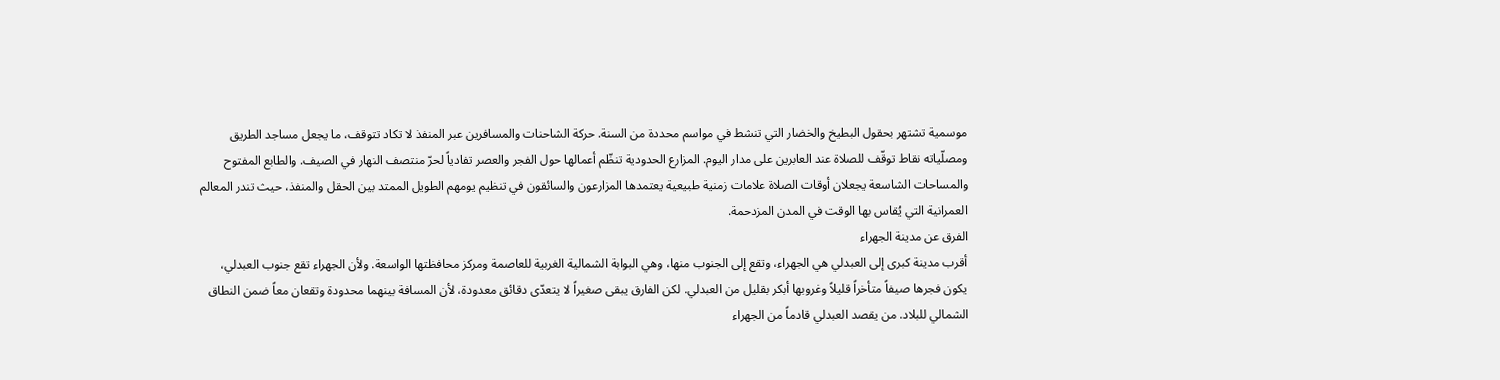موسمية تشتهر بحقول البطيخ والخضار التي تنشط في مواسم محددة من السنة. حركة الشاحنات والمسافرين عبر المنفذ لا تكاد تتوقف، ما يجعل مساجد الطريق ومصلّياته نقاط توقّف للصلاة عند العابرين على مدار اليوم. المزارع الحدودية تنظّم أعمالها حول الفجر والعصر تفادياً لحرّ منتصف النهار في الصيف. والطابع المفتوح والمساحات الشاسعة يجعلان أوقات الصلاة علامات زمنية طبيعية يعتمدها المزارعون والسائقون في تنظيم يومهم الطويل الممتد بين الحقل والمنفذ، حيث تندر المعالم العمرانية التي يُقاس بها الوقت في المدن المزدحمة.
الفرق عن مدينة الجهراء
أقرب مدينة كبرى إلى العبدلي هي الجهراء، وتقع إلى الجنوب منها، وهي البوابة الشمالية الغربية للعاصمة ومركز محافظتها الواسعة. ولأن الجهراء تقع جنوب العبدلي، يكون فجرها صيفاً متأخراً قليلاً وغروبها أبكر بقليل من العبدلي. لكن الفارق يبقى صغيراً لا يتعدّى دقائق معدودة، لأن المسافة بينهما محدودة وتقعان معاً ضمن النطاق الشمالي للبلاد. من يقصد العبدلي قادماً من الجهراء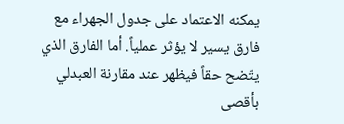يمكنه الاعتماد على جدول الجهراء مع فارق يسير لا يؤثر عملياً. أما الفارق الذي يتّضح حقاً فيظهر عند مقارنة العبدلي بأقصى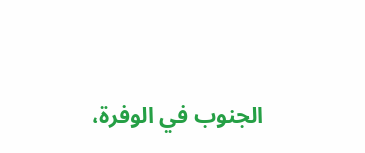الجنوب في الوفرة،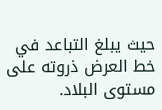حيث يبلغ التباعد في خط العرض ذروته على مستوى البلاد.